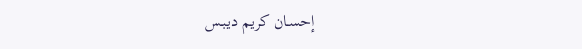إحسـان كريم ديبـس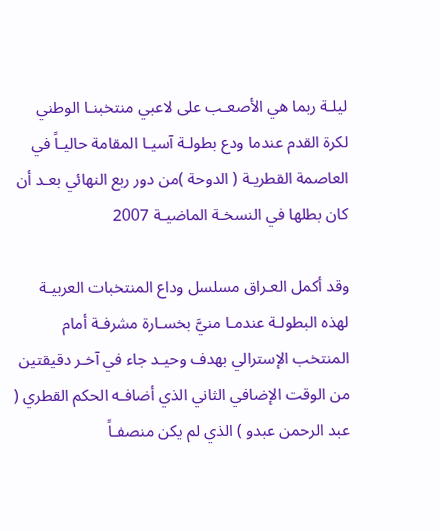ليلـة ربما هي الأصعـب على لاعبي منتخبنـا الوطني لكرة القدم عندما ودع بطولـة آسيـا المقامة حاليـاً في العاصمة القطريـة ( الدوحة )من دور ربع النهائي بعـد أن كان بطلها في النسخـة الماضيـة 2007

وقد أكمل العـراق مسلسل وداع المنتخبات العربيـة لهذه البطولـة عندمـا منيَّ بخسـارة مشرفـة أمام المنتخب الإسترالي بهدف وحيـد جاء في آخـر دقيقتين من الوقت الإضافي الثاني الذي أضافـه الحكم القطري ( عبد الرحمن عبدو ) الذي لم يكن منصفـاً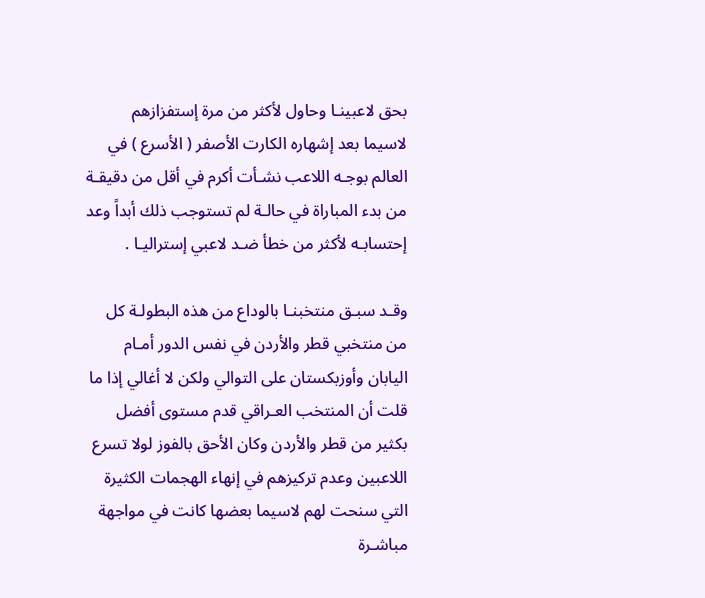بحق لاعبينـا وحاول لأكثر من مرة إستفزازهم لاسيما بعد إشهاره الكارت الأصفر ( الأسرع ) في العالم بوجـه اللاعب نشـأت أكرم في أقل من دقيقـة من بدء المباراة في حالـة لم تستوجب ذلك أبداً وعد إحتسابـه لأكثر من خطأ ضـد لاعبي إستراليـا .

وقـد سبـق منتخبنـا بالوداع من هذه البطولـة كل من منتخبي قطر والأردن في نفس الدور أمـام اليابان وأوزبكستان على التوالي ولكن لا أغالي إذا ما قلت أن المنتخب العـراقي قدم مستوى أفضل بكثير من قطر والأردن وكان الأحق بالفوز لولا تسرع اللاعبين وعدم تركيزهم في إنهاء الهجمات الكثيرة التي سنحت لهم لاسيما بعضها كانت في مواجهة مباشـرة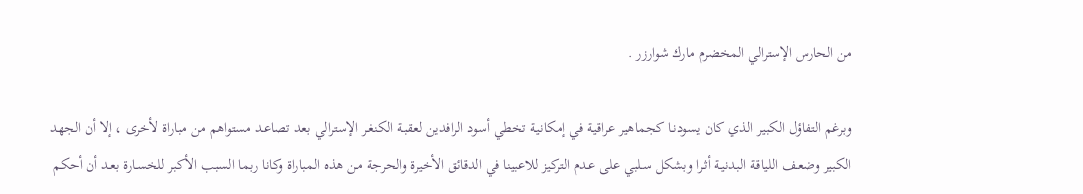من الحارس الإسترالي المخضرم مارك شوارزر .

وبرغم التفاؤل الكبير الذي كان يسودنـا كجماهير عراقيـة في إمكانيـة تخطي أسود الرافدين لعقبـة الكنغـر الإسترالي بعد تصاعـد مستواهم من مباراة لأخرى ، إلا أن الجهد الكبير وضعـف اللياقـة البدنيـة أثـرا وبشكل سـلبي على عـدم التركيز للاعبينا في الدقائق الأخيرة والحرجة مـن هذه المباراة وكانا ربما السبب الأكبر للخسـارة بعـد أن أحكم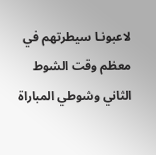لاعبونـا سيطرتهم في معظم وقت الشوط الثاني وشوطي المباراة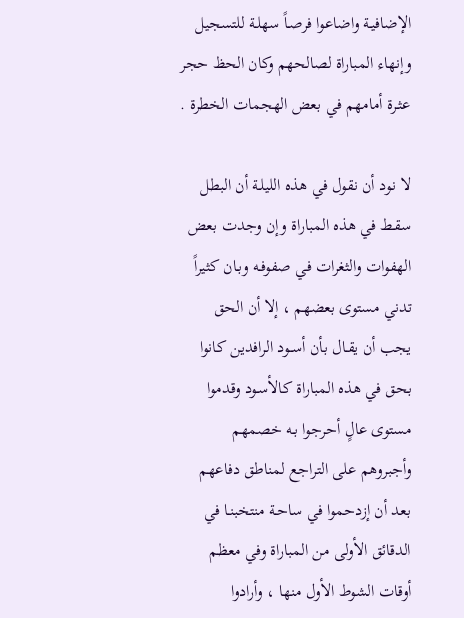الإضافيـة واضاعوا فرصـاً سهلـة للتسجيل وإنهاء المباراة لصالحهم وكان الحظ حجر عثـرة أمامهم في بعض الهجمات الخطرة .

لا نـود أن نقول في هذه الليلـة أن البطل سقـط في هذه المباراة وإن وجدت بعض الهفوات والثغرات في صفوفـه وبـان كثيراً تدني مستوى بعضهم ، إلا أن الحق يجب أن يقـال بأن أســود الرافدين كانوا بحق في هذه المباراة كالأسـود وقدموا مستوى عالٍ أحرجوا بـه خصمهم وأجبروهم على التراجع لمناطق دفاعهم بعد أن إزدحموا في ساحـة منتخبنـا في الدقائق الأولى من المباراة وفي معظم أوقات الشوط الأول منها ، وأرادوا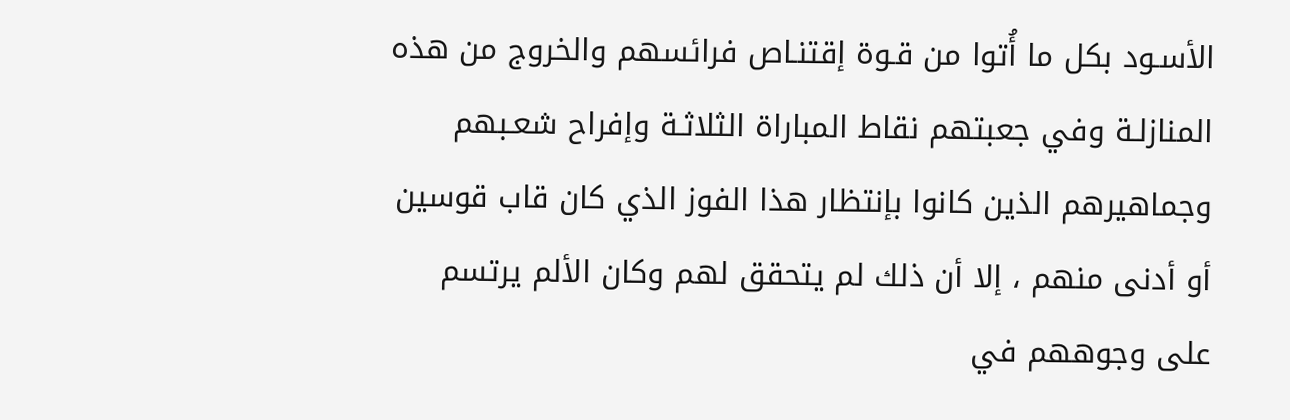الأسـود بكل ما أُتوا من قـوة إقتنـاص فرائسهم والخروج من هذه المنازلـة وفي جعبتهم نقاط المباراة الثلاثـة وإفراح شعـبهم وجماهيرهم الذين كانوا بإنتظار هذا الفوز الذي كان قاب قوسين أو أدنى منهم ، إلا أن ذلك لم يتحقق لهم وكان الألم يرتسم على وجوههم في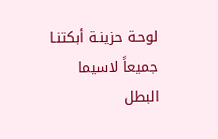لوحـة حزينـة أبكتنـا جميعاً لاسيما البطل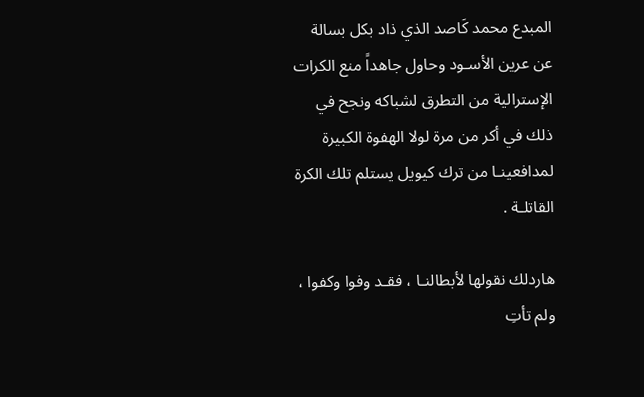المبدع محمد كَاصد الذي ذاد بكل بسالة عن عرين الأسـود وحاول جاهداً منع الكرات الإسترالية من التطرق لشباكه ونجح في ذلك في أكر من مرة لولا الهفوة الكبيرة لمدافعينـا من ترك كيويل يستلم تلك الكرة القاتلـة .

هاردلك نقولها لأبطالنـا ، فقـد وفوا وكفوا ، ولم تأتِ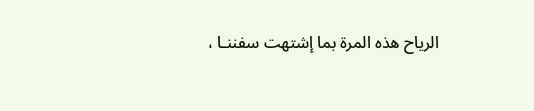الرياح هذه المرة بما إشتهت سفننـا ،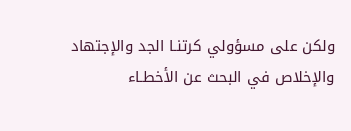ولكن على مسؤولي كرتنـا الجد والإجتهاد والإخلاص في البحث عن الأخطـاء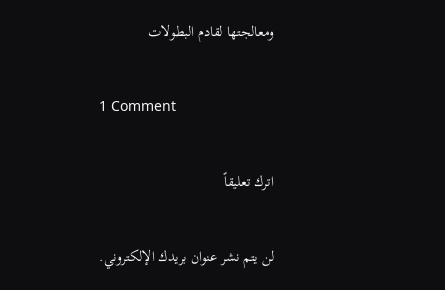ومعالجتها لقادم البطولات

1 Comment

اترك تعليقاً

لن يتم نشر عنوان بريدك الإلكتروني.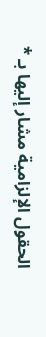الحقول الإلزامية مشار إليها بـ *